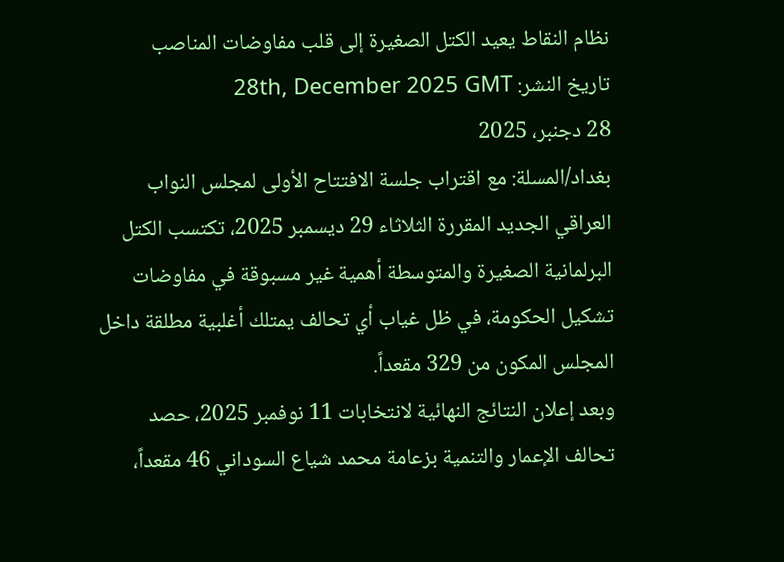نظام النقاط يعيد الكتل الصغيرة إلى قلب مفاوضات المناصب
تاريخ النشر: 28th, December 2025 GMT
28 دجنبر، 2025
بغداد/المسلة: مع اقتراب جلسة الافتتاح الأولى لمجلس النواب العراقي الجديد المقررة الثلاثاء 29 ديسمبر 2025، تكتسب الكتل البرلمانية الصغيرة والمتوسطة أهمية غير مسبوقة في مفاوضات تشكيل الحكومة، في ظل غياب أي تحالف يمتلك أغلبية مطلقة داخل المجلس المكون من 329 مقعداً.
وبعد إعلان النتائج النهائية لانتخابات 11 نوفمبر 2025، حصد تحالف الإعمار والتنمية بزعامة محمد شياع السوداني 46 مقعداً،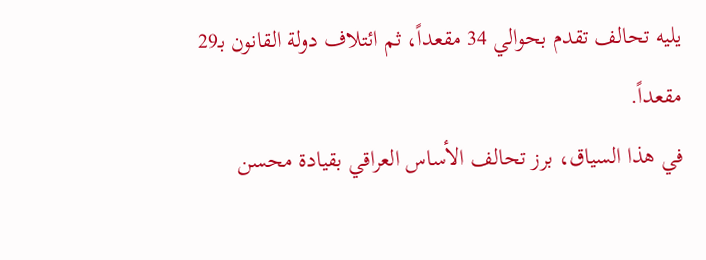يليه تحالف تقدم بحوالي 34 مقعداً، ثم ائتلاف دولة القانون بـ29 مقعداً.
في هذا السياق، برز تحالف الأساس العراقي بقيادة محسن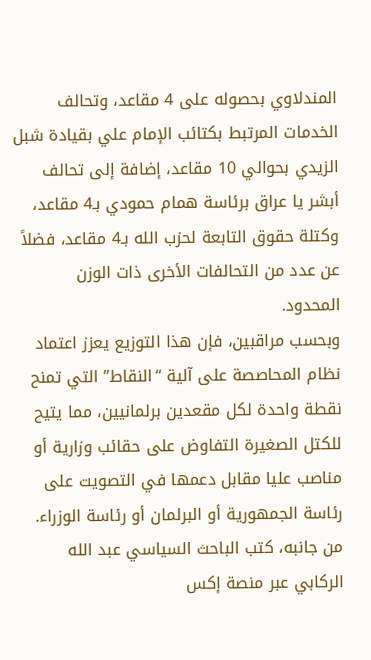المندلاوي بحصوله على 4 مقاعد، وتحالف الخدمات المرتبط بكتائب الإمام علي بقيادة شبل الزيدي بحوالي 10 مقاعد، إضافة إلى تحالف أبشر يا عراق برئاسة همام حمودي بـ4 مقاعد، وكتلة حقوق التابعة لحزب الله بـ4 مقاعد، فضلاً عن عدد من التحالفات الأخرى ذات الوزن المحدود.
وبحسب مراقبين، فإن هذا التوزيع يعزز اعتماد نظام المحاصصة على آلية “النقاط” التي تمنح نقطة واحدة لكل مقعدين برلمانيين، مما يتيح للكتل الصغيرة التفاوض على حقائب وزارية أو مناصب عليا مقابل دعمها في التصويت على رئاسة الجمهورية أو البرلمان أو رئاسة الوزراء.
من جانبه، كتب الباحث السياسي عبد الله الركابي عبر منصة إكس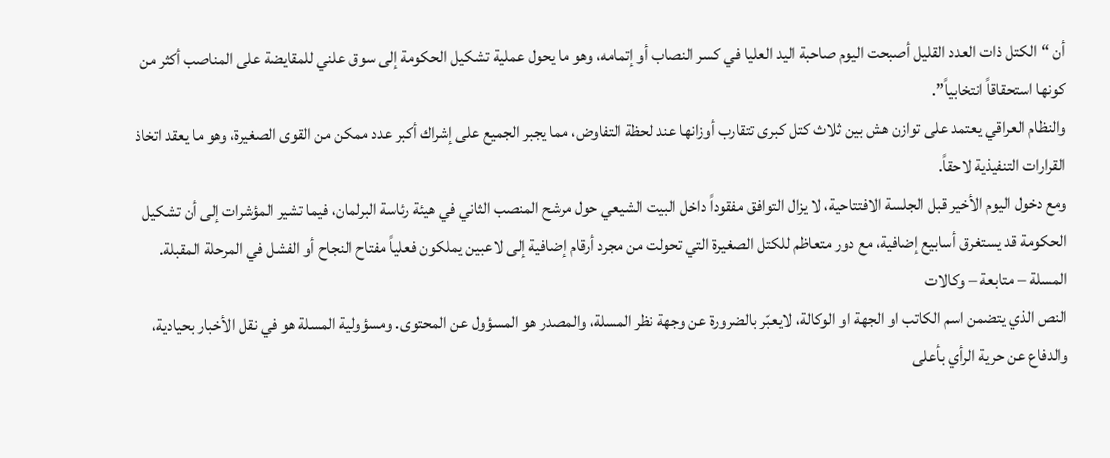أن “الكتل ذات العدد القليل أصبحت اليوم صاحبة اليد العليا في كسر النصاب أو إتمامه، وهو ما يحول عملية تشكيل الحكومة إلى سوق علني للمقايضة على المناصب أكثر من كونها استحقاقاً انتخابياً”.
والنظام العراقي يعتمد على توازن هش بين ثلاث كتل كبرى تتقارب أوزانها عند لحظة التفاوض، مما يجبر الجميع على إشراك أكبر عدد ممكن من القوى الصغيرة، وهو ما يعقد اتخاذ القرارات التنفيذية لاحقاً.
ومع دخول اليوم الأخير قبل الجلسة الافتتاحية، لا يزال التوافق مفقوداً داخل البيت الشيعي حول مرشح المنصب الثاني في هيئة رئاسة البرلمان، فيما تشير المؤشرات إلى أن تشكيل الحكومة قد يستغرق أسابيع إضافية، مع دور متعاظم للكتل الصغيرة التي تحولت من مجرد أرقام إضافية إلى لاعبين يملكون فعلياً مفتاح النجاح أو الفشل في المرحلة المقبلة.
المسلة – متابعة – وكالات
النص الذي يتضمن اسم الكاتب او الجهة او الوكالة، لايعبّر بالضرورة عن وجهة نظر المسلة، والمصدر هو المسؤول عن المحتوى. ومسؤولية المسلة هو في نقل الأخبار بحيادية، والدفاع عن حرية الرأي بأعلى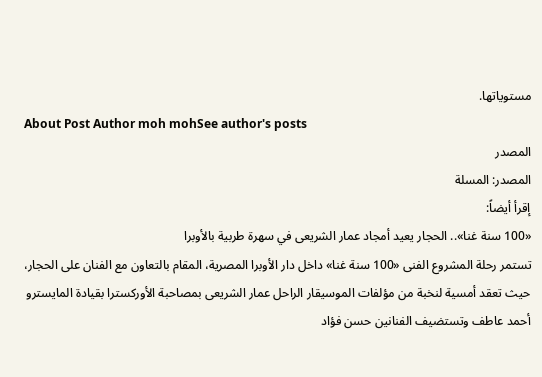مستوياتها.
About Post Author moh mohSee author's posts
المصدر
المصدر: المسلة
إقرأ أيضاً:
«100 سنة غنا».. الحجار يعيد أمجاد عمار الشريعى في سهرة طربية بالأوبرا
تستمر رحلة المشروع الفنى «100 سنة غنا» داخل دار الأوبرا المصرية، المقام بالتعاون مع الفنان على الحجار، حيث تعقد أمسية لنخبة من مؤلفات الموسيقار الراحل عمار الشريعى بمصاحبة الأوركسترا بقيادة المايسترو أحمد عاطف وتستضيف الفنانين حسن فؤاد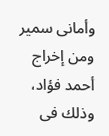وأمانى سمير ومن إخراج أحمد فؤاد، وذلك فى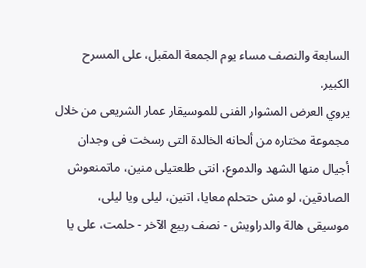السابعة والنصف مساء يوم الجمعة المقبل، على المسرح الكبير.
يروي العرض المشوار الفنى للموسيقار عمار الشريعى من خلال مجموعة مختاره من ألحانه الخالدة التى رسخت فى وجدان أجيال منها الشهد والدموع، انتى طلعتيلى منين، ماتمنعوش الصادقين، لو مش حتحلم معايا، اتنين، ليلى ويا ليلى، موسيقى هالة والدراويش - نصف ربيع الآخر - حلمت، على يا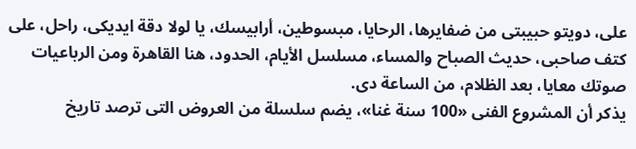على، دويتو حبيبتى من ضفايرها، الرحايا، مبسوطين، أرابيسك، يا لولا دقة ايديكى، راحل، على كتف صاحبى، حديث الصباح والمساء، مسلسل الأيام، الحدود، هنا القاهرة ومن الرباعيات صوتك معايا، بعد الظلام، من الساعة دى.
يذكر أن المشروع الفنى «100 سنة غنا»، يضم سلسلة من العروض التى ترصد تاريخ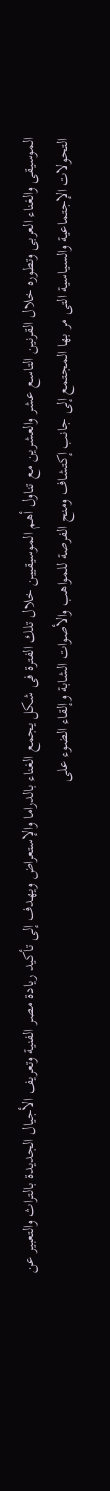الموسيقى والغناء العربى وتطوره خلال القرنين التاسع عشر والعشرين مع تناول أهم الموسيقيين خلال تلك الفترة فى شكل يجمع الغناء بالدراما والإستعراض ويهدف إلى تأكيد ريادة مصر الفنية وتعريف الأجيال الجديدة بالتراث والتعبير عن التحولات الإجتماعية والسياسية التى مر بها المجتمع إلى جانب إكتشاف ومنح الفرصة للمواهب والأصوات الشابة وإلقاء الضوء على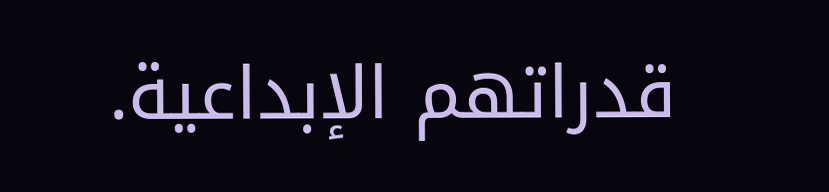قدراتهم الإبداعية.